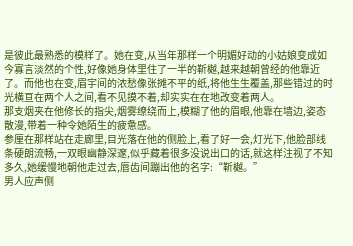是彼此最熟悉的模样了。她在变,从当年那样一个明媚好动的小姑娘变成如今寡言淡然的个性,好像她身体里住了一半的靳樾,越来越朝曾经的他靠近了。而他也在变,眉宇间的浓愁像张摊不平的纸,将他生生覆盖,那些错过的时光横亘在两个人之间,看不见摸不着,却实实在在地改变着两人。
那支烟夹在他修长的指尖,烟雾缭绕而上,模糊了他的眉眼,他靠在墙边,姿态散漫,带着一种令她陌生的疲惫感。
参厘在那样站在走廊里,目光落在他的侧脸上,看了好一会,灯光下,他脸部线条硬朗流畅,一双眼幽静深邃,似乎藏着很多没说出口的话,就这样注视了不知多久,她缓慢地朝他走过去,唇齿间蹦出他的名字:“靳樾。”
男人应声侧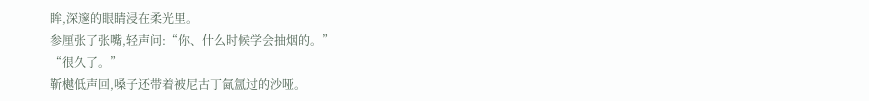眸,深邃的眼睛浸在柔光里。
参厘张了张嘴,轻声问:“你、什么时候学会抽烟的。”
“很久了。”
靳樾低声回,嗓子还带着被尼古丁氤氲过的沙哑。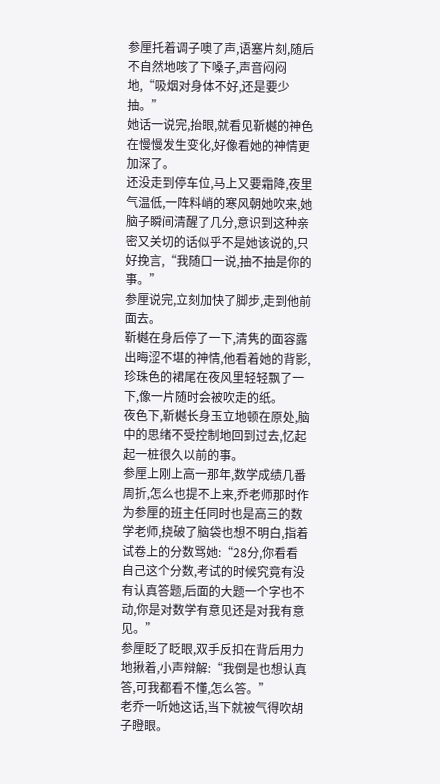参厘托着调子噢了声,语塞片刻,随后不自然地咳了下嗓子,声音闷闷地,“吸烟对身体不好,还是要少抽。”
她话一说完,抬眼,就看见靳樾的神色在慢慢发生变化,好像看她的神情更加深了。
还没走到停车位,马上又要霜降,夜里气温低,一阵料峭的寒风朝她吹来,她脑子瞬间清醒了几分,意识到这种亲密又关切的话似乎不是她该说的,只好挽言,“我随口一说,抽不抽是你的事。”
参厘说完,立刻加快了脚步,走到他前面去。
靳樾在身后停了一下,清隽的面容露出晦涩不堪的神情,他看着她的背影,珍珠色的裙尾在夜风里轻轻飘了一下,像一片随时会被吹走的纸。
夜色下,靳樾长身玉立地顿在原处,脑中的思绪不受控制地回到过去,忆起起一桩很久以前的事。
参厘上刚上高一那年,数学成绩几番周折,怎么也提不上来,乔老师那时作为参厘的班主任同时也是高三的数学老师,挠破了脑袋也想不明白,指着试卷上的分数骂她:“28分,你看看自己这个分数,考试的时候究竟有没有认真答题,后面的大题一个字也不动,你是对数学有意见还是对我有意见。”
参厘眨了眨眼,双手反扣在背后用力地揪着,小声辩解:“我倒是也想认真答,可我都看不懂,怎么答。”
老乔一听她这话,当下就被气得吹胡子瞪眼。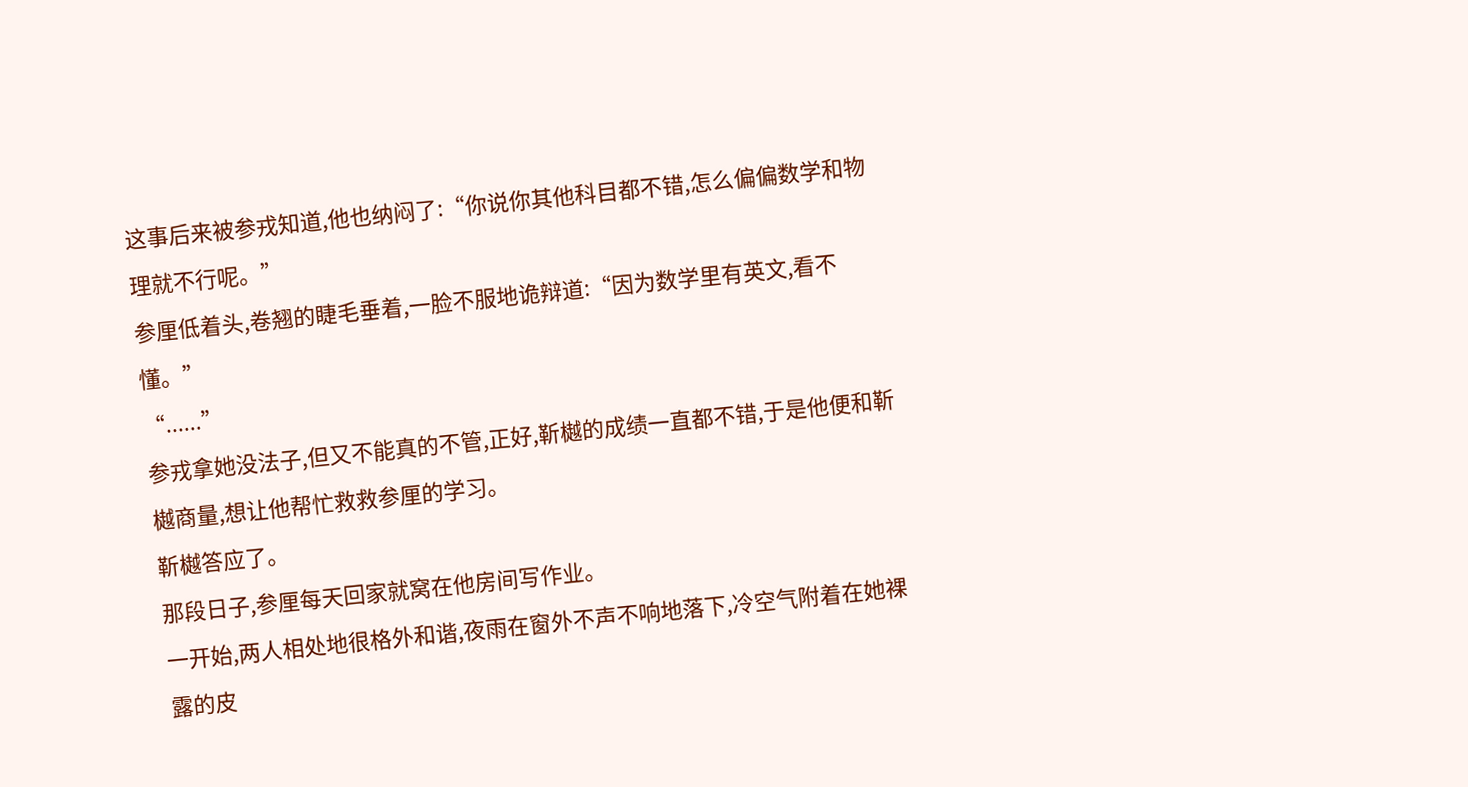这事后来被参戎知道,他也纳闷了:“你说你其他科目都不错,怎么偏偏数学和物理就不行呢。”
参厘低着头,卷翘的睫毛垂着,一脸不服地诡辩道:“因为数学里有英文,看不懂。”
“......”
参戎拿她没法子,但又不能真的不管,正好,靳樾的成绩一直都不错,于是他便和靳樾商量,想让他帮忙救救参厘的学习。
靳樾答应了。
那段日子,参厘每天回家就窝在他房间写作业。
一开始,两人相处地很格外和谐,夜雨在窗外不声不响地落下,冷空气附着在她裸露的皮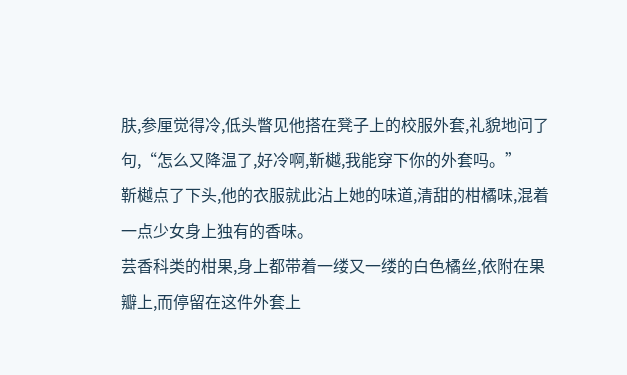肤,参厘觉得冷,低头瞥见他搭在凳子上的校服外套,礼貌地问了句,“怎么又降温了,好冷啊,靳樾,我能穿下你的外套吗。”
靳樾点了下头,他的衣服就此沾上她的味道,清甜的柑橘味,混着一点少女身上独有的香味。
芸香科类的柑果,身上都带着一缕又一缕的白色橘丝,依附在果瓣上,而停留在这件外套上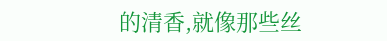的清香,就像那些丝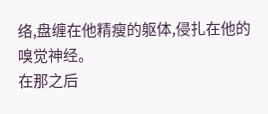络,盘缠在他精瘦的躯体,侵扎在他的嗅觉神经。
在那之后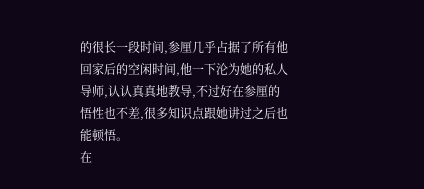的很长一段时间,参厘几乎占据了所有他回家后的空闲时间,他一下沦为她的私人导师,认认真真地教导,不过好在参厘的悟性也不差,很多知识点跟她讲过之后也能顿悟。
在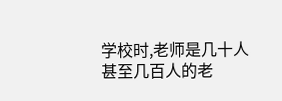学校时,老师是几十人甚至几百人的老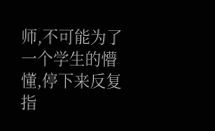师,不可能为了一个学生的懵懂,停下来反复指